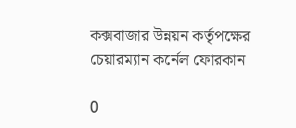কক্সবাজার উন্নয়ন কর্তৃপক্ষের চেয়ারম্যান কর্নেল ফোরকান

0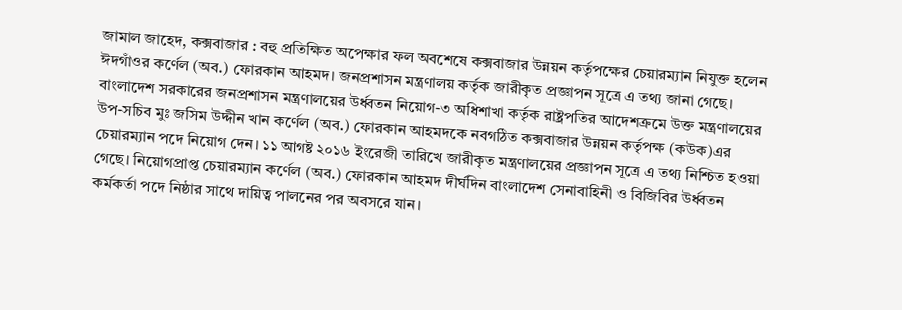জামাল জাহেদ, কক্সবাজার : বহু প্রতিক্ষিত অপেক্ষার ফল অবশেষে কক্সবাজার উন্নয়ন কর্তৃপক্ষের চেয়ারম্যান নিযুক্ত হলেন ঈদগাঁওর কর্ণেল (অব.) ফোরকান আহমদ। জনপ্রশাসন মন্ত্রণালয় কর্তৃক জারীকৃত প্রজ্ঞাপন সূত্রে এ তথ্য জানা গেছে। বাংলাদেশ সরকারের জনপ্রশাসন মন্ত্রণালয়ের উর্ধ্বতন নিয়োগ-৩ অধিশাখা কর্তৃক রাষ্ট্রপতির আদেশক্রমে উক্ত মন্ত্রণালয়ের উপ-সচিব মুঃ জসিম উদ্দীন খান কর্ণেল (অব.) ফোরকান আহমদকে নবগঠিত কক্সবাজার উন্নয়ন কর্তৃপক্ষ (কউক)এর চেয়ারম্যান পদে নিয়োগ দেন। ১১ আগষ্ট ২০১৬ ইংরেজী তারিখে জারীকৃত মন্ত্রণালয়ের প্রজ্ঞাপন সূত্রে এ তথ্য নিশ্চিত হওয়া গেছে। নিয়োগপ্রাপ্ত চেয়ারম্যান কর্ণেল (অব.) ফোরকান আহমদ দীর্ঘদিন বাংলাদেশ সেনাবাহিনী ও বিজিবির উর্ধ্বতন কর্মকর্তা পদে নিষ্ঠার সাথে দায়িত্ব পালনের পর অবসরে যান।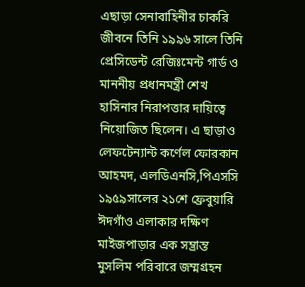এছাড়া সেনাবাহিনীর চাকরি জীবনে তিনি ১৯৯৬ সালে তিনি প্রেসিডেন্ট রেজিঃমেন্ট গার্ড ও মাননীয় প্রধানমন্ত্রী শেখ হাসিনার নিরাপত্তার দায়িত্বে নিয়োজিত ছিলেন। এ ছাড়াও লেফটেন্যান্ট কর্ণেল ফোরকান আহমদ, এলডিএনসি,পিএসসি ১৯৫৯সালের ২১শে ফ্রেবুয়ারি ঈদগাঁও এলাকার দক্ষিণ মাইজপাড়ার এক সম্ভ্রান্ত মুসলিম পরিবারে জম্মগ্রহন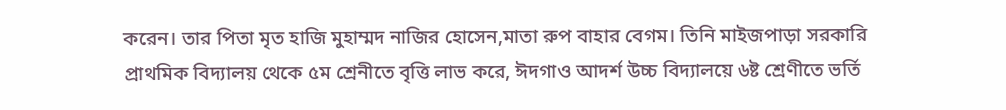করেন। তার পিতা মৃত হাজি মুহাম্মদ নাজির হোসেন,মাতা রুপ বাহার বেগম। তিনি মাইজপাড়া সরকারি প্রাথমিক বিদ্যালয় থেকে ৫ম শ্রেনীতে বৃত্তি লাভ করে, ঈদগাও আদর্শ উচ্চ বিদ্যালয়ে ৬ষ্ট শ্রেণীতে ভর্তি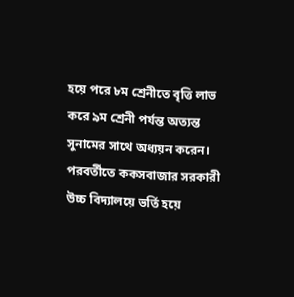হয়ে পরে ৮ম শ্রেনীতে বৃত্তি লাভ করে ৯ম শ্রেনী পর্যন্ত অত্যন্ত সুনামের সাথে অধ্যয়ন করেন। পরবর্তীতে ককসবাজার সরকারী উচ্চ বিদ্যালয়ে ভর্তি হয়ে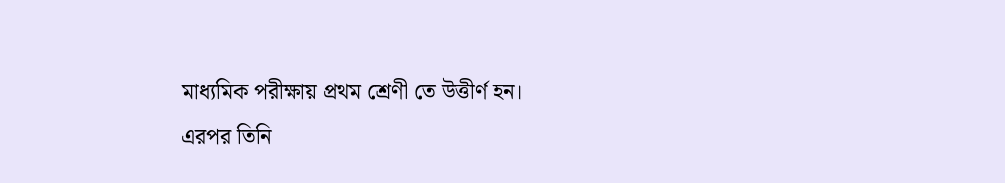মাধ্যমিক পরীক্ষায় প্রথম শ্রেণী তে উত্তীর্ণ হন।
এরপর তিনি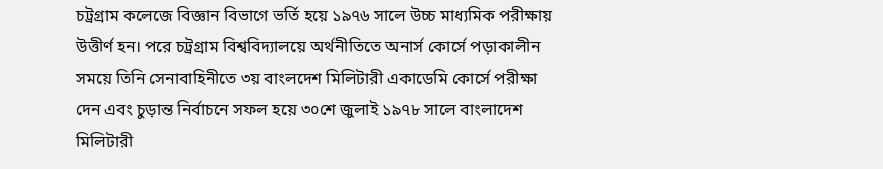চট্রগ্রাম কলেজে বিজ্ঞান বিভাগে ভর্তি হয়ে ১৯৭৬ সালে উচ্চ মাধ্যমিক পরীক্ষায় উত্তীর্ণ হন। পরে চট্রগ্রাম বিশ্ববিদ্যালয়ে অর্থনীতিতে অনার্স কোর্সে পড়াকালীন সময়ে তিনি সেনাবাহিনীতে ৩য় বাংলদেশ মিলিটারী একাডেমি কোর্সে পরীক্ষা দেন এবং চুড়ান্ত নির্বাচনে সফল হয়ে ৩০শে জুলাই ১৯৭৮ সালে বাংলাদেশ মিলিটারী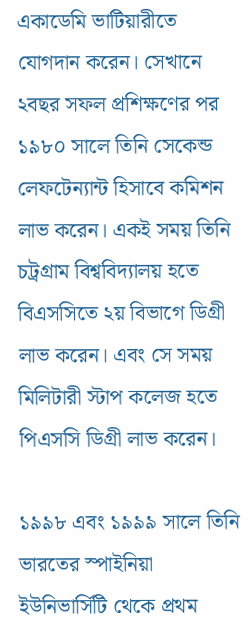একাডেমি ভাটিয়ারীতে যোগদান করেন। সেখানে ২বছর সফল প্রশিক্ষণের পর ১৯৮০ সালে তিনি সেকেন্ড লেফটেন্যান্ট হিসাবে কমিশন লাভ করেন। একই সময় তিনি চট্রগ্রাম বিশ্ববিদ্যালয় হতে বিএসসিতে ২য় বিভাগে ডিগ্রী লাভ করেন। এবং সে সময় মিলিটারী স্টাপ কলেজ হতে পিএসসি ডিগ্রী লাভ করেন।

১৯৯৮ এবং ১৯৯৯ সালে তিনি ভারতের স্পাইনিয়া ইউনিভার্সিটি থেকে প্রথম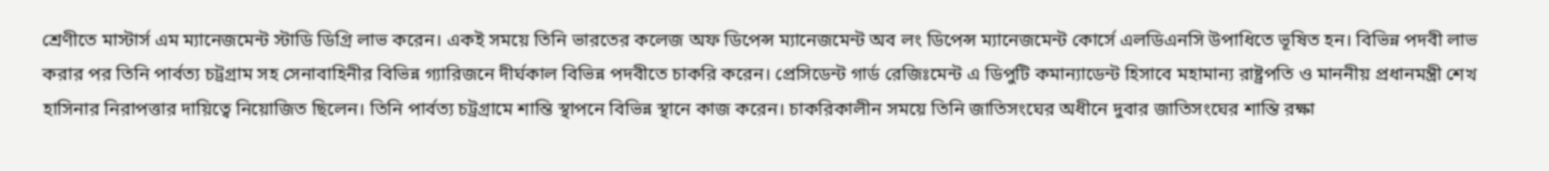শ্রেণীতে মাস্টার্স এম ম্যানেজমেন্ট স্টাডি ডিগ্রি লাভ করেন। একই সময়ে তিনি ভারতের কলেজ অফ ডিপেন্স ম্যানেজমেন্ট অব লং ডিপেন্স ম্যানেজমেন্ট কোর্সে এলডিএনসি উপাধিতে ভূষিত হন। বিভিন্ন পদবী লাভ করার পর তিনি পার্বত্য চট্রগ্রাম সহ সেনাবাহিনীর বিভিন্ন গ্যারিজনে দীর্ঘকাল বিভিন্ন পদবীতে চাকরি করেন। প্রেসিডেন্ট গার্ড রেজিঃমেন্ট এ ডিপুটি কমান্যাডেন্ট হিসাবে মহামান্য রাষ্ট্রপতি ও মাননীয় প্রধানমন্ত্রী শেখ হাসিনার নিরাপত্তার দায়িত্বে নিয়োজিত ছিলেন। তিনি পার্বত্য চট্রগ্রামে শান্তি স্থাপনে বিভিন্ন স্থানে কাজ করেন। চাকরিকালীন সময়ে তিনি জাতিসংঘের অধীনে দুবার জাতিসংঘের শান্তি রক্ষা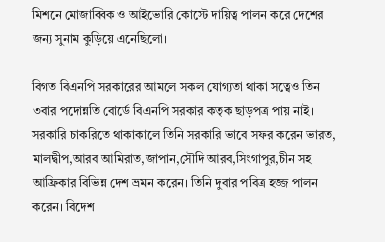মিশনে মোজাব্বিক ও আইভোরি কোস্টে দায়িত্ব পালন করে দেশের জন্য সুনাম কুড়িয়ে এনেছিলো।

বিগত বিএনপি সরকারের আমলে সকল যোগ্যতা থাকা সত্বেও তিন ৩বার পদোন্নতি বোর্ডে বিএনপি সরকার কতৃক ছাড়পত্র পায় নাই। সরকারি চাকরিতে থাকাকালে তিনি সরকারি ভাবে সফর করেন ভারত, মালদ্বীপ,আরব আমিরাত,জাপান,সৌদি আরব,সিংগাপুর,চীন সহ আফ্রিকার বিভিন্ন দেশ ভ্রমন করেন। তিনি দুবার পবিত্র হজ্জ পালন করেন। বিদেশ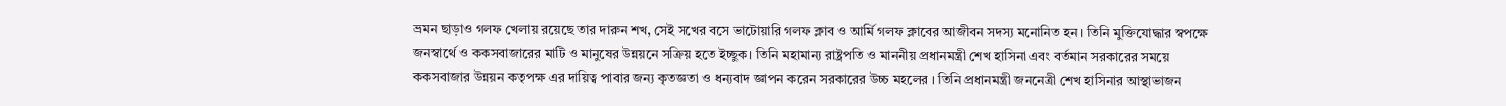ভ্রমন ছাড়াও গলফ খেলায় রয়েছে তার দারুন শখ, সেই সখের বসে ভাটোয়ারি গলফ ক্লাব ও আর্মি গলফ ক্লাবের আজীবন সদস্য মনোনিত হন। তিনি মুক্তিযোদ্ধার স্বপক্ষে জনস্বার্থে ও ককসবাজারের মাটি ও মানুষের উন্নয়নে সক্রিয় হতে ইচ্ছুক। তিনি মহামান্য রাষ্ট্রপতি ও মাননীয় প্রধানমন্ত্রী শেখ হাসিনা এবং বর্তমান সরকারের সময়ে ককসবাজার উন্নয়ন কতৃপক্ষ এর দায়িত্ব পাবার জন্য কৃতজ্ঞতা ও ধন্যবাদ জ্ঞাপন করেন সরকারের উচ্চ মহলের । তিনি প্রধানমন্ত্রী জননেত্রী শেখ হাসিনার আস্থাভাজন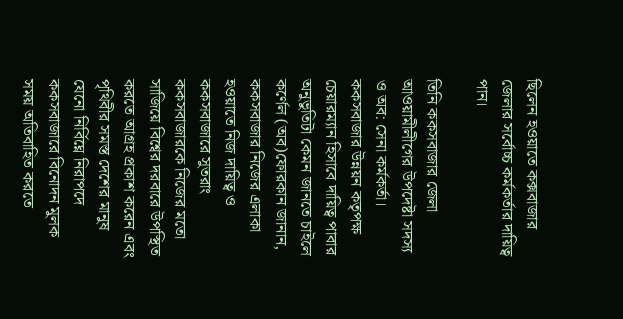ছিলেন হওয়াতে কক্সবাজার জেলার সর্বোচ্চ কর্মকর্তার দায়িত্ব পান।

তিনি ককসবাজার জেলা আওয়ামীলীগের উপদেষ্টা সদস্য ও অব: সেনা কর্মকর্তা। ককসবাজার উন্নয়ন কতৃপক্ষ চেয়ারম্যান হিসাবে দায়িত্ব পাবার অনুভুতিটা কেমন জানতে চাইলে কর্ণেল (অব)ফোরকান জানান, ককসবাজার নিজের এলাকা হওয়াতে নিজ দায়িত্ব ও ককসবাজারে সুতরাং ককসবাজারকে নিজের মতো সাজিয়ে বিশ্বের দরবারে উপস্থিত করতে আগ্রহ প্রকাশ করেন এবং পৃথিবীর সমস্ত দেশের মানুষ যেনো নির্বিঘ্নে নিরাপদে ককসবাজারে বিনোদন মুলক সময় অতিবাহিত করতে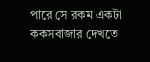পারে সে রকম একটা ককসবাজার দেখতে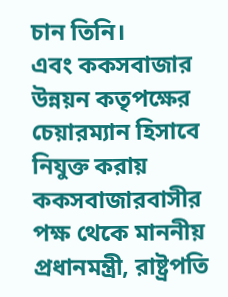চান তিনি।
এবং ককসবাজার উন্নয়ন কতৃপক্ষের চেয়ারম্যান হিসাবে নিযুক্ত করায় ককসবাজারবাসীর পক্ষ থেকে মাননীয় প্রধানমন্ত্রী, রাষ্ট্রপতি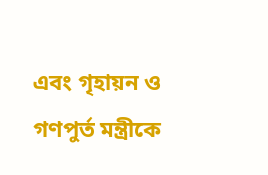এবং গৃহায়ন ও গণপুর্ত মন্ত্রীকে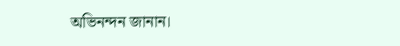অভিনন্দন জানান।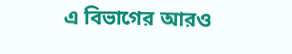এ বিভাগের আরও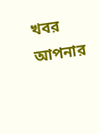খবর
আপনার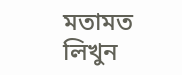মতামত লিখুন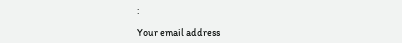:

Your email address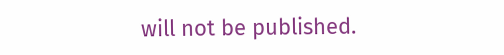will not be published.